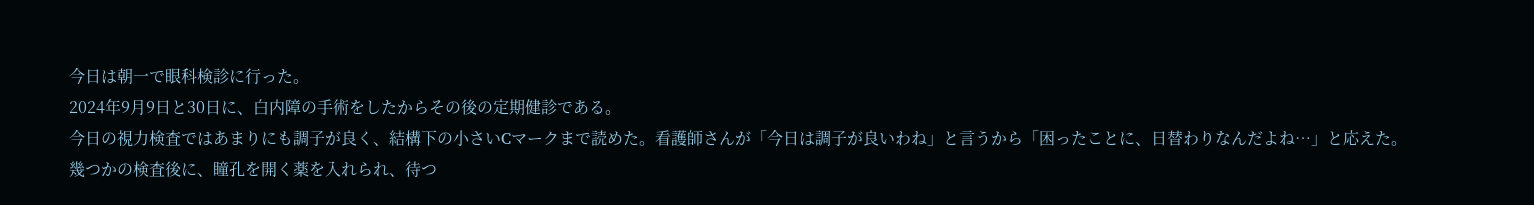今日は朝一で眼科検診に行った。
2024年9月9日と30日に、白内障の手術をしたからその後の定期健診である。
今日の視力検査ではあまりにも調子が良く、結構下の小さいCマークまで読めた。看護師さんが「今日は調子が良いわね」と言うから「困ったことに、日替わりなんだよね…」と応えた。
幾つかの検査後に、瞳孔を開く薬を入れられ、待つ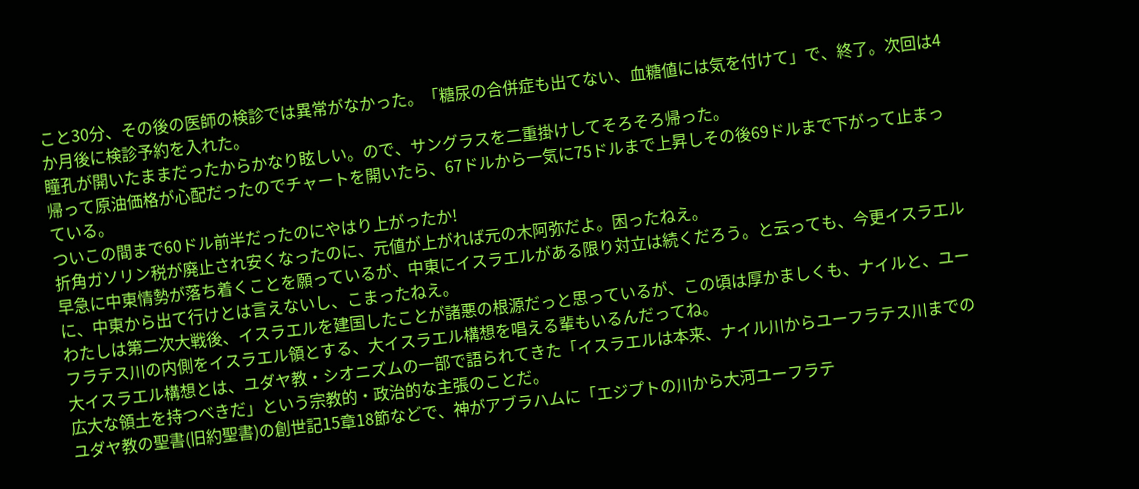こと30分、その後の医師の検診では異常がなかった。「糖尿の合併症も出てない、血糖値には気を付けて」で、終了。次回は4か月後に検診予約を入れた。
瞳孔が開いたままだったからかなり眩しい。ので、サングラスを二重掛けしてそろそろ帰った。
帰って原油価格が心配だったのでチャートを開いたら、67ドルから一気に75ドルまで上昇しその後69ドルまで下がって止まっている。
ついこの間まで60ドル前半だったのにやはり上がったか!
折角ガソリン税が廃止され安くなったのに、元値が上がれば元の木阿弥だよ。困ったねえ。
早急に中東情勢が落ち着くことを願っているが、中東にイスラエルがある限り対立は続くだろう。と云っても、今更イスラエルに、中東から出て行けとは言えないし、こまったねえ。
わたしは第二次大戦後、イスラエルを建国したことが諸悪の根源だっと思っているが、この頃は厚かましくも、ナイルと、ユーフラテス川の内側をイスラエル領とする、大イスラエル構想を唱える輩もいるんだってね。
大イスラエル構想とは、ユダヤ教・シオニズムの一部で語られてきた「イスラエルは本来、ナイル川からユーフラテス川までの広大な領土を持つべきだ」という宗教的・政治的な主張のことだ。
ユダヤ教の聖書(旧約聖書)の創世記15章18節などで、神がアブラハムに「エジプトの川から大河ユーフラテ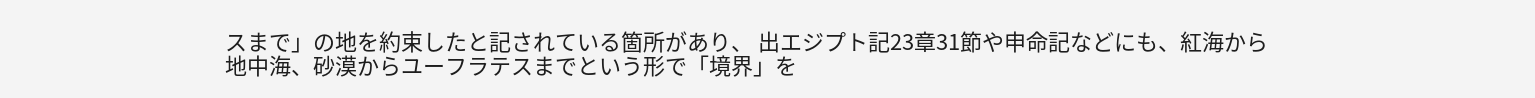スまで」の地を約束したと記されている箇所があり、 出エジプト記23章31節や申命記などにも、紅海から地中海、砂漠からユーフラテスまでという形で「境界」を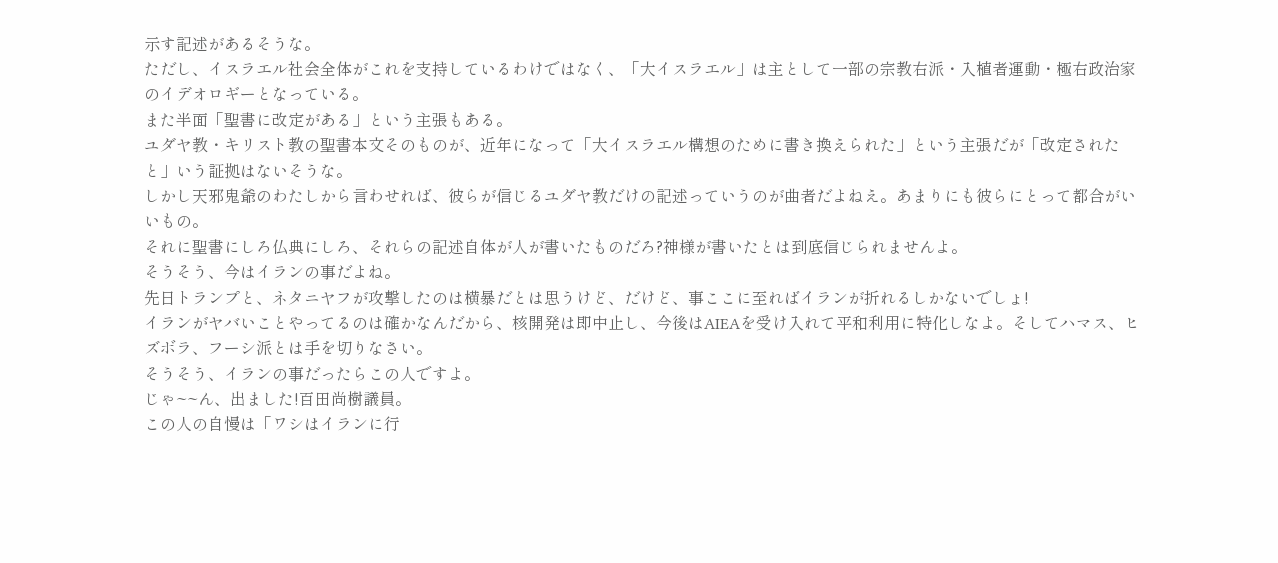示す記述があるそうな。
ただし、イスラエル社会全体がこれを支持しているわけではなく、「大イスラエル」は主として一部の宗教右派・入植者運動・極右政治家のイデオロギーとなっている。
また半面「聖書に改定がある」という主張もある。
ユダヤ教・キリスト教の聖書本文そのものが、近年になって「大イスラエル構想のために書き換えられた」という主張だが「改定されたと」いう証拠はないそうな。
しかし天邪鬼爺のわたしから言わせれば、彼らが信じるユダヤ教だけの記述っていうのが曲者だよねえ。あまりにも彼らにとって都合がいいもの。
それに聖書にしろ仏典にしろ、それらの記述自体が人が書いたものだろ?神様が書いたとは到底信じられませんよ。
そうそう、今はイランの事だよね。
先日トランプと、ネタニヤフが攻撃したのは横暴だとは思うけど、だけど、事ここに至ればイランが折れるしかないでしょ!
イランがヤバいことやってるのは確かなんだから、核開発は即中止し、今後はAIEAを受け入れて平和利用に特化しなよ。そしてハマス、ヒズボラ、フーシ派とは手を切りなさい。
そうそう、イランの事だったらこの人ですよ。
じゃ~~ん、出ました!百田尚樹議員。
この人の自慢は「ワシはイランに行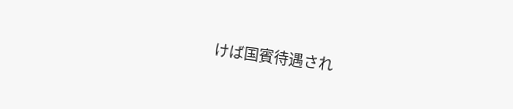けば国賓待遇され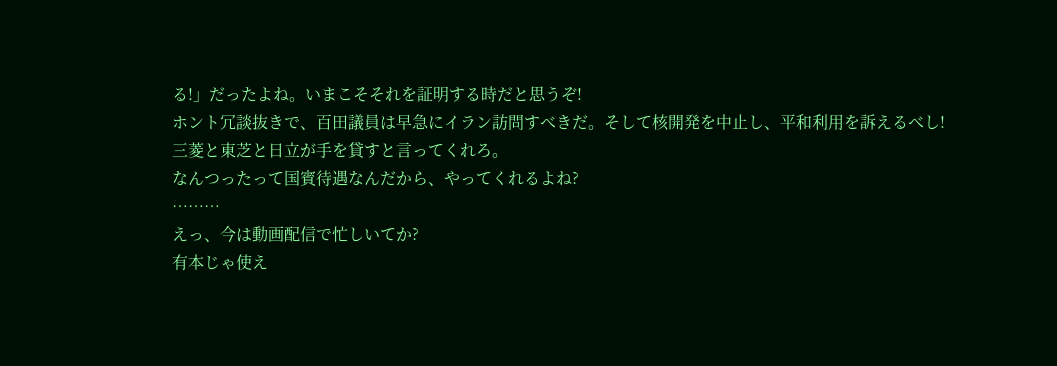る!」だったよね。いまこそそれを証明する時だと思うぞ!
ホント冗談抜きで、百田議員は早急にイラン訪問すべきだ。そして核開発を中止し、平和利用を訴えるべし!
三菱と東芝と日立が手を貸すと言ってくれろ。
なんつったって国賓待遇なんだから、やってくれるよね?
………
えっ、今は動画配信で忙しいてか?
有本じゃ使え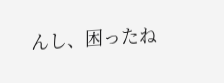んし、困ったね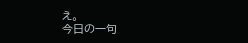え。
今日の一句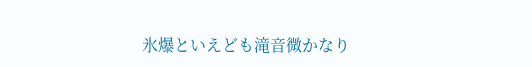氷爆といえども滝音微かなり